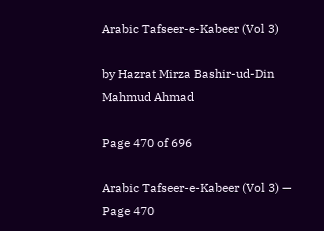Arabic Tafseer-e-Kabeer (Vol 3)

by Hazrat Mirza Bashir-ud-Din Mahmud Ahmad

Page 470 of 696

Arabic Tafseer-e-Kabeer (Vol 3) — Page 470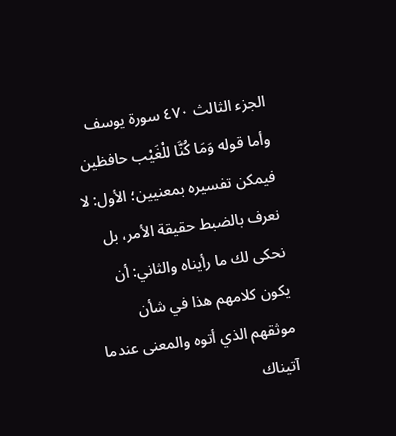الجزء الثالث ٤٧٠ سورة يوسف وأما قوله وَمَا كُنَّا للْغَيْب حافظين فيمكن تفسيره بمعنيين؛ الأول: لا نعرف بالضبط حقيقة الأمر، بل نحكى لك ما رأيناه والثاني: أن يكون كلامهم هذا في شأن موثقهم الذي أتوه والمعنى عندما آتيناك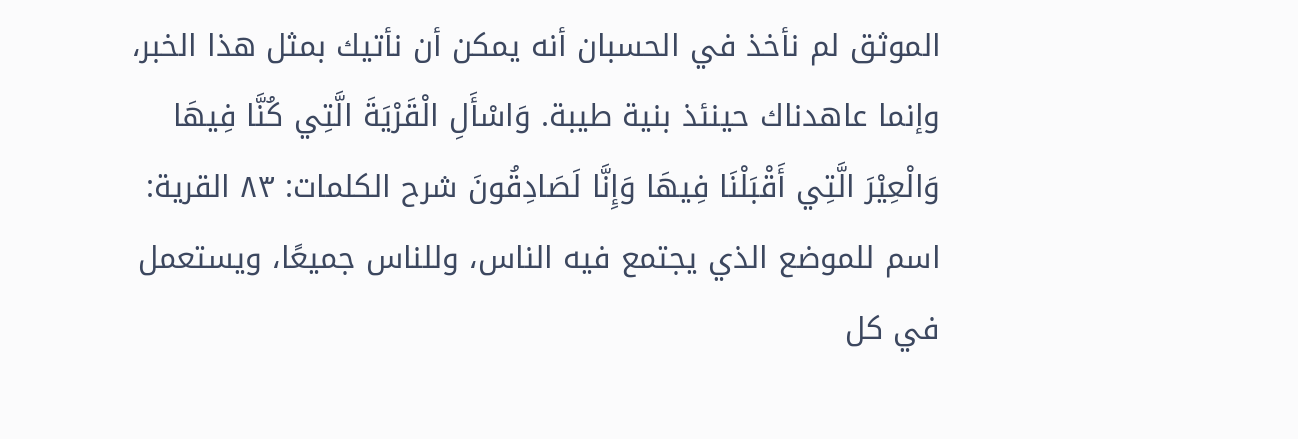الموثق لم نأخذ في الحسبان أنه يمكن أن نأتيك بمثل هذا الخبر، وإنما عاهدناك حينئذ بنية طيبة. وَاسْأَلِ الْقَرْيَةَ الَّتِي كُنَّا فِيهَا وَالْعِيْرَ الَّتِي أَقْبَلْنَا فِيهَا وَإِنَّا لَصَادِقُونَ شرح الكلمات: ٨٣ القرية: اسم للموضع الذي يجتمع فيه الناس، وللناس جميعًا، ويستعمل في كل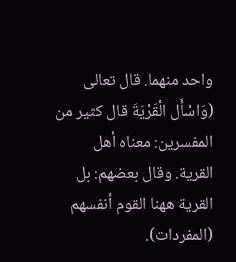واحد منهما. قال تعالى (وَاسْأَل الْقَرْيَةَ قال كثير من المفسرين: معناه أهل القرية. وقال بعضهم: بل القرية ههنا القوم أنفسهم (المفردات).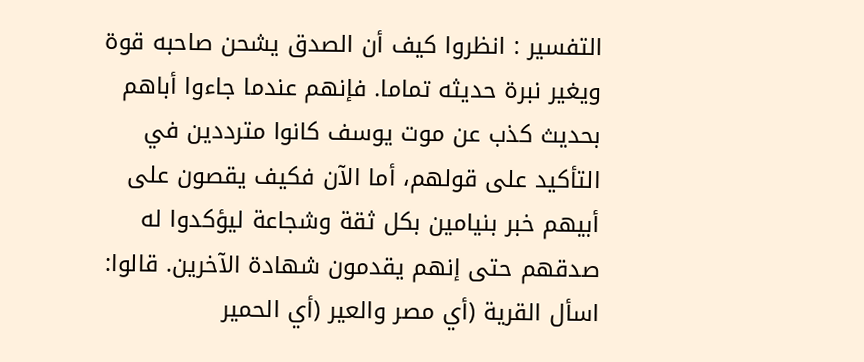التفسير : انظروا كيف أن الصدق يشحن صاحبه قوة ويغير نبرة حديثه تماما. فإنهم عندما جاءوا أباهم بحديث كذب عن موت يوسف كانوا مترددين في التأكيد على قولهم، أما الآن فكيف يقصون على أبيهم خبر بنيامين بكل ثقة وشجاعة ليؤكدوا له صدقهم حتى إنهم يقدمون شهادة الآخرين. قالوا: اسأل القرية (أي مصر والعير (أي الحمير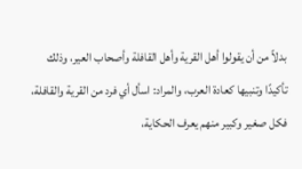بدلاً من أن يقولوا أهل القرية وأهل القافلة وأصحاب العير، وذلك تأكيدًا وتنبيها كعادة العرب، والمراد: اسأل أي فرد من القرية والقافلة، فكل صغير وكبير منهم يعرف الحكاية،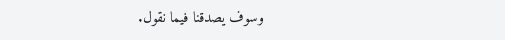وسوف يصدقنا فيما نقول.